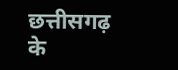छत्तीसगढ़ के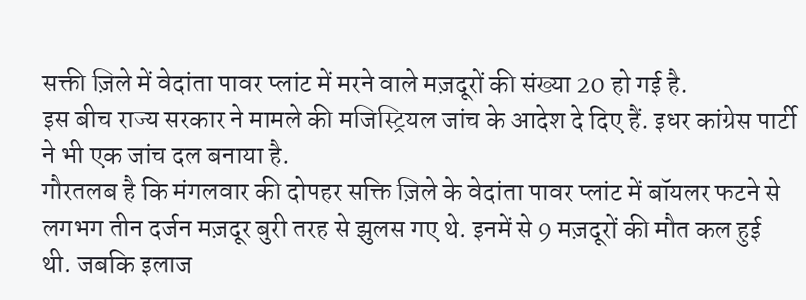सक्ती ज़िले में वेदांता पावर प्लांट में मरने वाले मज़दूरों की संख्या 20 हो गई है.
इस बीच राज्य सरकार ने मामले की मजिस्ट्रियल जांच के आदेश दे दिए हैं. इधर कांग्रेस पार्टी ने भी एक जांच दल बनाया है.
गौरतलब है कि मंगलवार की दोपहर सक्ति ज़िले के वेदांता पावर प्लांट में बॉयलर फटने से लगभग तीन दर्जन मज़दूर बुरी तरह से झुलस गए थे. इनमें से 9 मज़दूरों की मौत कल हुई थी. जबकि इलाज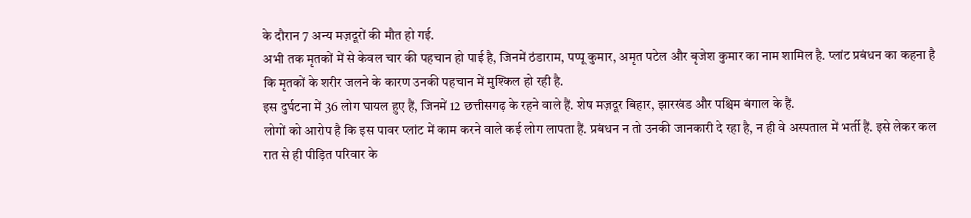के दौरान 7 अन्य मज़दूरों की मौत हो गई.
अभी तक मृतकों में से केवल चार की पहचान हो पाई है, जिनमें ठंडाराम, पप्पू कुमार, अमृत पटेल और बृजेश कुमार का नाम शामिल है. प्लांट प्रबंधन का कहना है कि मृतकों के शरीर जलने के कारण उनकी पहचान में मुश्किल हो रही है.
इस दुर्घटना में 36 लोग घायल हुए हैं, जिनमें 12 छत्तीसगढ़ के रहने वाले हैं. शेष मज़दूर बिहार, झारखंड और पश्चिम बंगाल के हैं.
लोगों को आरोप है कि इस पावर प्लांट में काम करने वाले कई लोग लापता हैं. प्रबंधन न तो उनकी जानकारी दे रहा है, न ही वे अस्पताल में भर्ती हैं. इसे लेकर कल रात से ही पीड़ित परिवार के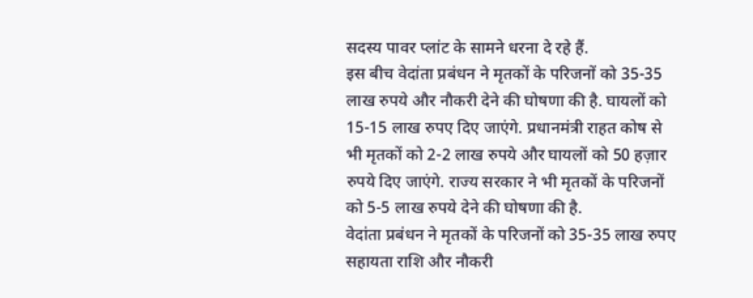सदस्य पावर प्लांट के सामने धरना दे रहे हैं.
इस बीच वेदांता प्रबंधन ने मृतकों के परिजनों को 35-35 लाख रुपये और नौकरी देने की घोषणा की है. घायलों को 15-15 लाख रुपए दिए जाएंगे. प्रधानमंत्री राहत कोष से भी मृतकों को 2-2 लाख रुपये और घायलों को 50 हज़ार रुपये दिए जाएंगे. राज्य सरकार ने भी मृतकों के परिजनों को 5-5 लाख रुपये देने की घोषणा की है.
वेदांता प्रबंधन ने मृतकों के परिजनों को 35-35 लाख रुपए सहायता राशि और नौकरी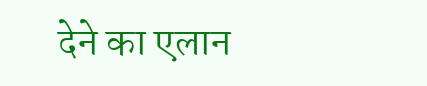देने का एलान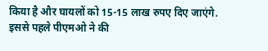किया है और घायलों को 15-15 लाख रुपए दिए जाएंगे.
इससे पहले पीएमओ ने की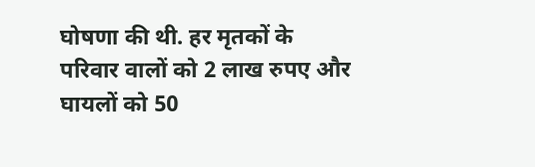घोषणा की थी. हर मृतकों के परिवार वालों को 2 लाख रुपए और घायलों को 50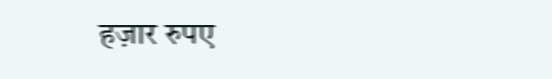हज़ार रुपए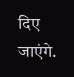दिए जाएंगे.